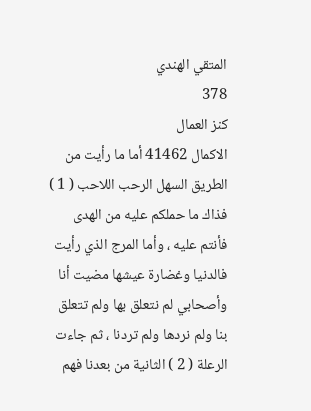المتقي الهندي
378
كنز العمال
الاكمال 41462 أما ما رأيت من الطريق السهل الرحب اللاحب ( 1 ) فذاك ما حملكم عليه من الهدى فأنتم عليه ، وأما المرج الذي رأيت فالدنيا وغضارة عيشها مضيت أنا وأصحابي لم نتعلق بها ولم تتعلق بنا ولم نردها ولم تردنا ، ثم جاءت الرعلة ( 2 ) الثانية من بعدنا فهم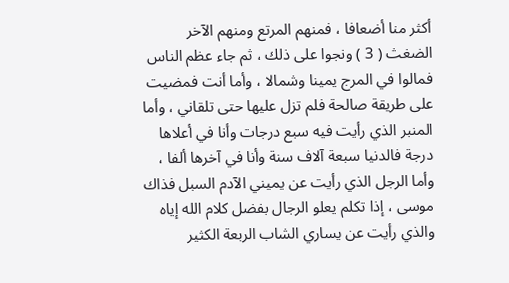أكثر منا أضعافا ، فمنهم المرتع ومنهم الآخر الضغث ( 3 ) ونجوا على ذلك ، ثم جاء عظم الناس فمالوا في المرج يمينا وشمالا ، وأما أنت فمضيت على طريقة صالحة فلم تزل عليها حتى تلقاني ، وأما المنبر الذي رأيت فيه سبع درجات وأنا في أعلاها درجة فالدنيا سبعة آلاف سنة وأنا في آخرها ألفا ، وأما الرجل الذي رأيت عن يميني الآدم السبل فذاك موسى ، إذا تكلم يعلو الرجال بفضل كلام الله إياه والذي رأيت عن يساري الشاب الربعة الكثير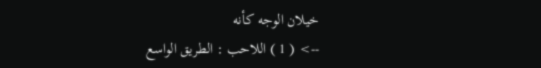خيلان الوجه كأنه
--> ( 1 ) اللاحب : الطريق الواسع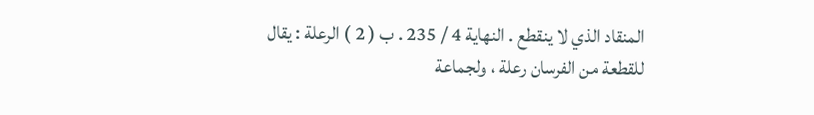المنقاد الذي لا ينقطع . النهاية 4 / 235 . ب ( 2 ) الرعلة : يقال للقطعة من الفرسان رعلة ، ولجماعة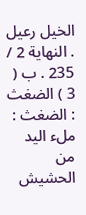الخيل رعيل . النهاية 2 / 235 . ب ( 3 ) الضغث : الضغث : ملء اليد من الحشيش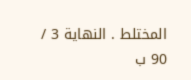المختلط . النهاية 3 / 90 ب